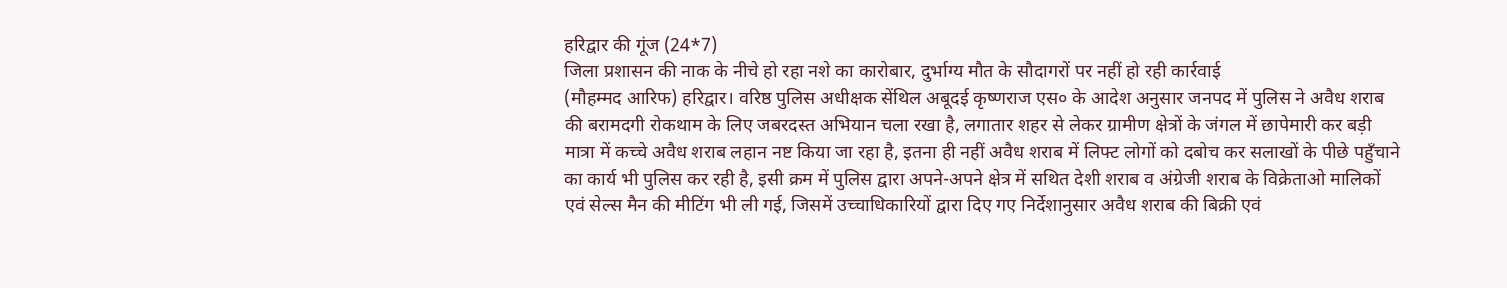हरिद्वार की गूंज (24*7)
जिला प्रशासन की नाक के नीचे हो रहा नशे का कारोबार, दुर्भाग्य मौत के सौदागरों पर नहीं हो रही कार्रवाई
(मौहम्मद आरिफ) हरिद्वार। वरिष्ठ पुलिस अधीक्षक सेंथिल अबूदई कृष्णराज एस० के आदेश अनुसार जनपद में पुलिस ने अवैध शराब की बरामदगी रोकथाम के लिए जबरदस्त अभियान चला रखा है, लगातार शहर से लेकर ग्रामीण क्षेत्रों के जंगल में छापेमारी कर बड़ी मात्रा में कच्चे अवैध शराब लहान नष्ट किया जा रहा है, इतना ही नहीं अवैध शराब में लिफ्ट लोगों को दबोच कर सलाखों के पीछे पहुँचाने का कार्य भी पुलिस कर रही है, इसी क्रम में पुलिस द्वारा अपने-अपने क्षेत्र में सथित देशी शराब व अंग्रेजी शराब के विक्रेताओ मालिकों एवं सेल्स मैन की मीटिंग भी ली गई, जिसमें उच्चाधिकारियों द्वारा दिए गए निर्देशानुसार अवैध शराब की बिक्री एवं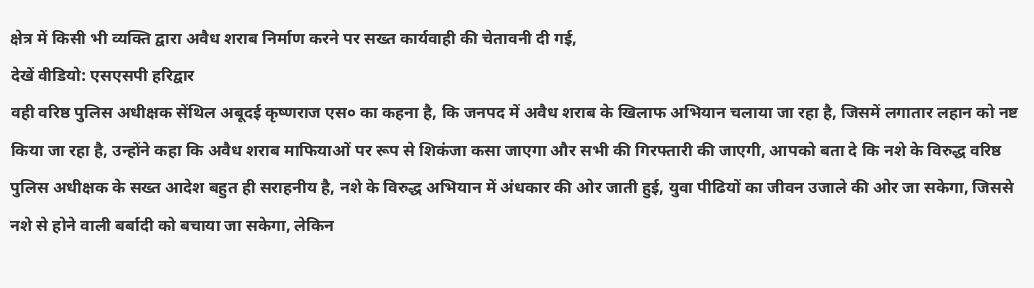क्षेत्र में किसी भी व्यक्ति द्वारा अवैध शराब निर्माण करने पर सख्त कार्यवाही की चेतावनी दी गई,
देखें वीडियो: एसएसपी हरिद्वार
वही वरिष्ठ पुलिस अधीक्षक सेंथिल अबूदई कृष्णराज एस० का कहना है, कि जनपद में अवैध शराब के खिलाफ अभियान चलाया जा रहा है, जिसमें लगातार लहान को नष्ट किया जा रहा है, उन्होंने कहा कि अवैध शराब माफियाओं पर रूप से शिकंजा कसा जाएगा और सभी की गिरफ्तारी की जाएगी, आपको बता दे कि नशे के विरुद्ध वरिष्ठ पुलिस अधीक्षक के सख्त आदेश बहुत ही सराहनीय है, नशे के विरुद्ध अभियान में अंधकार की ओर जाती हुई, युवा पीढियों का जीवन उजाले की ओर जा सकेगा, जिससे नशे से होने वाली बर्बादी को बचाया जा सकेगा, लेकिन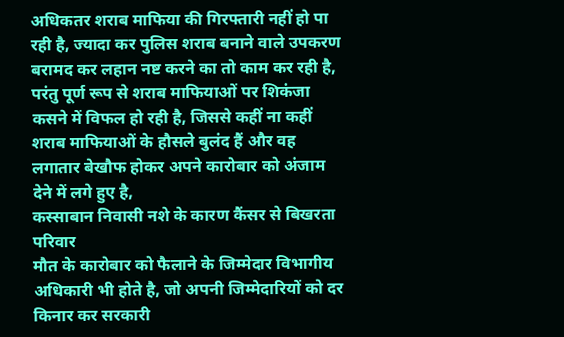अधिकतर शराब माफिया की गिरफ्तारी नहीं हो पा रही है, ज्यादा कर पुलिस शराब बनाने वाले उपकरण बरामद कर लहान नष्ट करने का तो काम कर रही है, परंतु पूर्ण रूप से शराब माफियाओं पर शिकंजा कसने में विफल हो रही है, जिससे कहीं ना कहीं शराब माफियाओं के हौसले बुलंद हैं और वह लगातार बेखौफ होकर अपने कारोबार को अंजाम देने में लगे हुए है,
कस्साबान निवासी नशे के कारण कैंसर से बिखरता परिवार
मौत के कारोबार को फैलाने के जिम्मेदार विभागीय अधिकारी भी होते है, जो अपनी जिम्मेदारियों को दर किनार कर सरकारी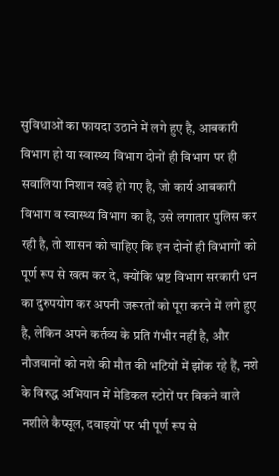सुविधाओं का फायदा उठाने में लगे हुए है, आबकारी विभाग हो या स्वास्थ्य विभाग दोनों ही विभाग पर ही सवालिया निशान खड़े हो गए है, जो कार्य आबकारी विभाग व स्वास्थ्य विभाग का है, उसे लगातार पुलिस कर रही है, तो शासन को चाहिए कि इन दोनों ही विभागों को पूर्ण रूप से खत्म कर दे, क्योंकि भ्रष्ट विभाग सरकारी धन का दुरुपयोग कर अपनी जरूरतों को पूरा करने में लगे हुए है, लेकिन अपने कर्तव्य के प्रति गंभीर नहीं है, और नौजवानों को नशे की मौत की भटियों में झोंक रहे हैं, नशे के विरुद्ध अभियान में मेडिकल स्टोरों पर बिकने वाले नशीले कैप्सूल, दवाइयों पर भी पूर्ण रूप से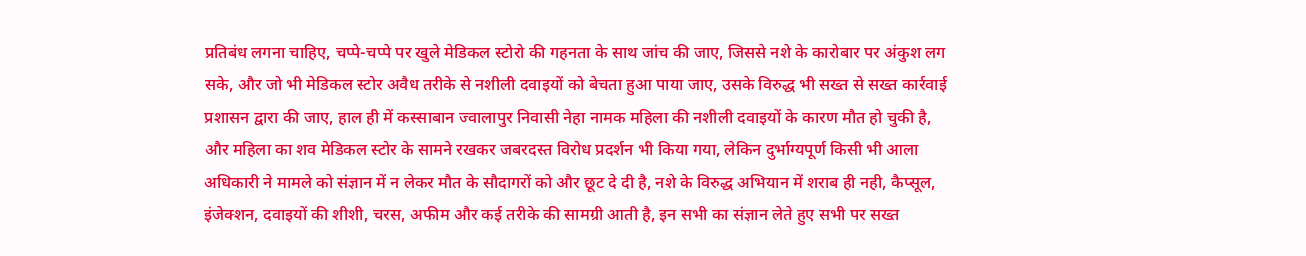प्रतिबंध लगना चाहिए, चप्पे-चप्पे पर खुले मेडिकल स्टोरो की गहनता के साथ जांच की जाए, जिससे नशे के कारोबार पर अंकुश लग सके, और जो भी मेडिकल स्टोर अवैध तरीके से नशीली दवाइयों को बेचता हुआ पाया जाए, उसके विरुद्ध भी सख्त से सख्त कार्रवाई प्रशासन द्वारा की जाए, हाल ही में कस्साबान ज्वालापुर निवासी नेहा नामक महिला की नशीली दवाइयों के कारण मौत हो चुकी है, और महिला का शव मेडिकल स्टोर के सामने रखकर जबरदस्त विरोध प्रदर्शन भी किया गया, लेकिन दुर्भाग्यपूर्ण किसी भी आला अधिकारी ने मामले को संज्ञान में न लेकर मौत के सौदागरों को और छूट दे दी है, नशे के विरुद्ध अभियान में शराब ही नही, कैप्सूल, इंजेक्शन, दवाइयों की शीशी, चरस, अफीम और कई तरीके की सामग्री आती है, इन सभी का संज्ञान लेते हुए सभी पर सख्त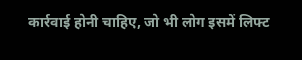कार्रवाई होनी चाहिए, जो भी लोग इसमें लिफ्ट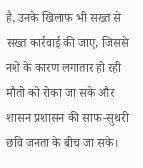है, उनके खिलाफ भी सख्त से सख्त कार्रवाई की जाए, जिससे नशे के कारण लगातार हो रही मौतो को रोका जा सके और शासन प्रशासन की साफ-सुथरी छवि जनता के बीच जा सके।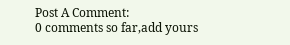Post A Comment:
0 comments so far,add yours